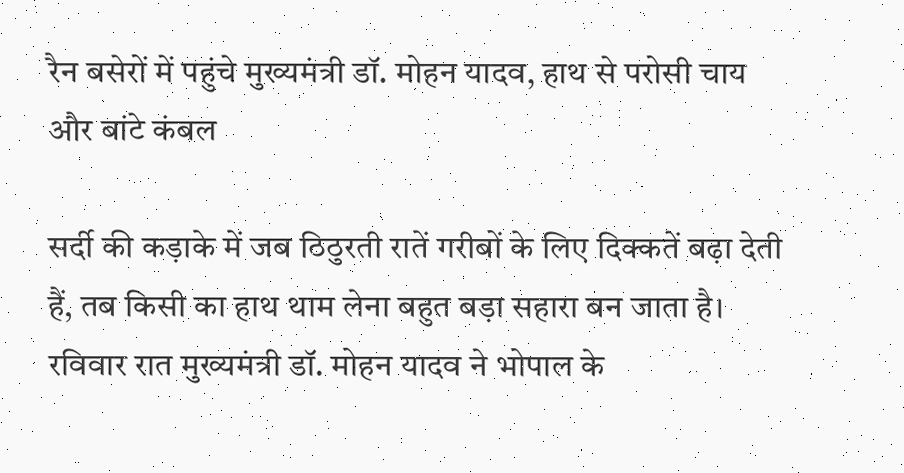रैन बसेरों में पहुंचे मुख्यमंत्री डॉ. मोहन यादव, हाथ से परोसी चाय और बांटे कंबल

सर्दी की कड़ाके में जब ठिठुरती रातें गरीबों के लिए दिक्कतें बढ़ा देती हैं, तब किसी का हाथ थाम लेना बहुत बड़ा सहारा बन जाता है। रविवार रात मुख्यमंत्री डॉ. मोहन यादव ने भोपाल के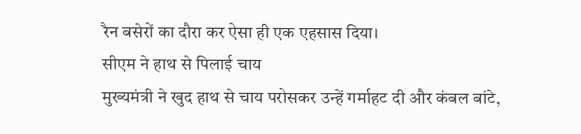रैन बसेरों का दौरा कर ऐसा ही एक एहसास दिया।
सीएम ने हाथ से पिलाई चाय
मुख्यमंत्री ने खुद हाथ से चाय परोसकर उन्हें गर्माहट दी और कंबल बांटे,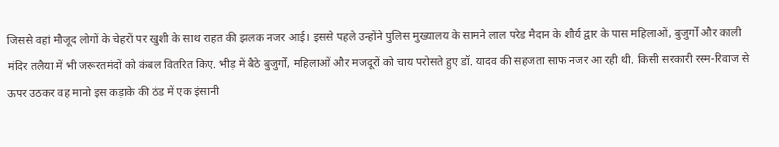जिससे वहां मौजूद लोगों के चेहरों पर खुशी के साथ राहत की झलक नजर आई। इससे पहले उन्होंने पुलिस मुख्यालय के सामने लाल परेड मैदान के शौर्य द्वार के पास महिलाओं, बुजुर्गों और काली मंदिर तलैया में भी जरूरतमंदों को कंबल वितरित किए. भीड़ में बैठे बुजुर्गों, महिलाओं और मजदूरों को चाय परोसते हुए डॉ. यादव की सहजता साफ नजर आ रही थी. किसी सरकारी रस्म-रिवाज से ऊपर उठकर वह मानो इस कड़ाके की ठंड में एक इंसानी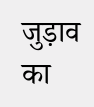जुड़ाव का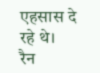एहसास दे रहे थे।
रैन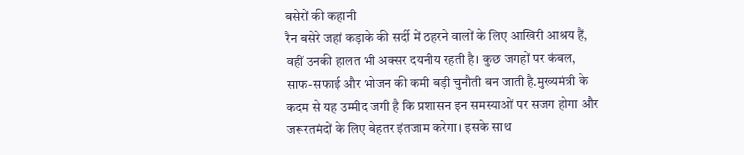बसेरों की कहानी
रैन बसेरे जहां कड़ाके की सर्दी में ठहरने वालों के लिए आखिरी आश्रय हैं, वहीं उनकी हालत भी अक्सर दयनीय रहती है। कुछ जगहों पर कंबल, साफ-सफाई और भोजन की कमी बड़ी चुनौती बन जाती है.मुख्यमंत्री के कदम से यह उम्मीद जगी है कि प्रशासन इन समस्याओं पर सजग होगा और जरूरतमंदों के लिए बेहतर इंतजाम करेगा। इसके साथ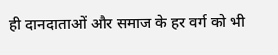ही दानदाताओं और समाज के हर वर्ग को भी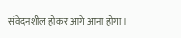संवेदनशील होकर आगे आना होगा।